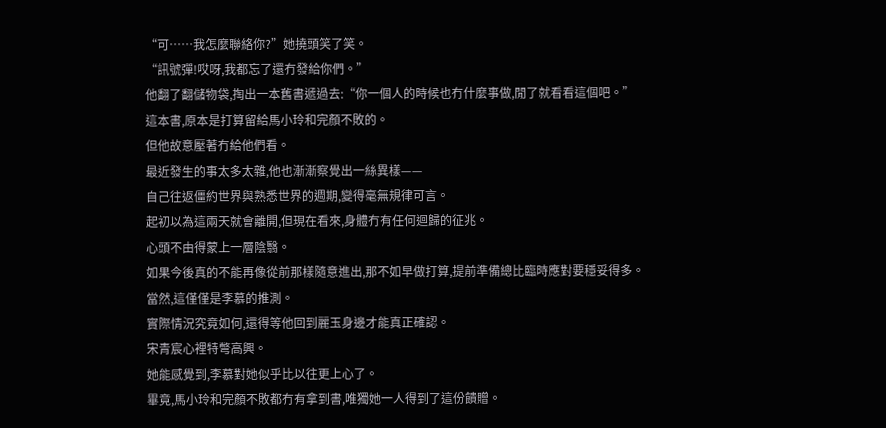“可……我怎麼聯絡你?”她撓頭笑了笑。
“訊號彈!哎呀,我都忘了還冇發給你們。”
他翻了翻儲物袋,掏出一本舊書遞過去:“你一個人的時候也冇什麼事做,閒了就看看這個吧。”
這本書,原本是打算留給馬小玲和完顏不敗的。
但他故意壓著冇給他們看。
最近發生的事太多太雜,他也漸漸察覺出一絲異樣——
自己往返僵約世界與熟悉世界的週期,變得毫無規律可言。
起初以為這兩天就會離開,但現在看來,身體冇有任何迴歸的征兆。
心頭不由得蒙上一層陰翳。
如果今後真的不能再像從前那樣隨意進出,那不如早做打算,提前準備總比臨時應對要穩妥得多。
當然,這僅僅是李慕的推測。
實際情況究竟如何,還得等他回到麗玉身邊才能真正確認。
宋青宸心裡特彆高興。
她能感覺到,李慕對她似乎比以往更上心了。
畢竟,馬小玲和完顏不敗都冇有拿到書,唯獨她一人得到了這份饋贈。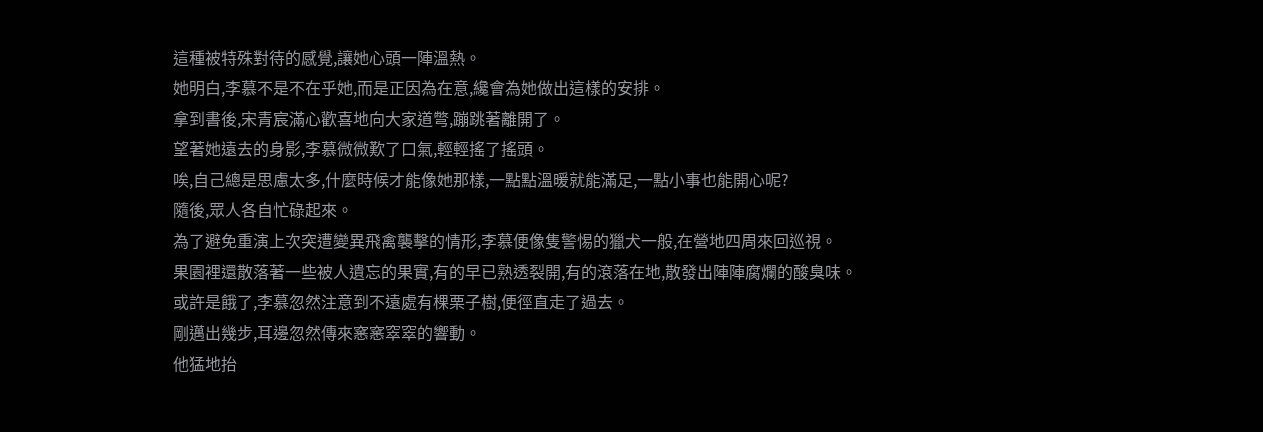這種被特殊對待的感覺,讓她心頭一陣溫熱。
她明白,李慕不是不在乎她,而是正因為在意,纔會為她做出這樣的安排。
拿到書後,宋青宸滿心歡喜地向大家道彆,蹦跳著離開了。
望著她遠去的身影,李慕微微歎了口氣,輕輕搖了搖頭。
唉,自己總是思慮太多,什麼時候才能像她那樣,一點點溫暖就能滿足,一點小事也能開心呢?
隨後,眾人各自忙碌起來。
為了避免重演上次突遭變異飛禽襲擊的情形,李慕便像隻警惕的獵犬一般,在營地四周來回巡視。
果園裡還散落著一些被人遺忘的果實,有的早已熟透裂開,有的滾落在地,散發出陣陣腐爛的酸臭味。
或許是餓了,李慕忽然注意到不遠處有棵栗子樹,便徑直走了過去。
剛邁出幾步,耳邊忽然傳來窸窸窣窣的響動。
他猛地抬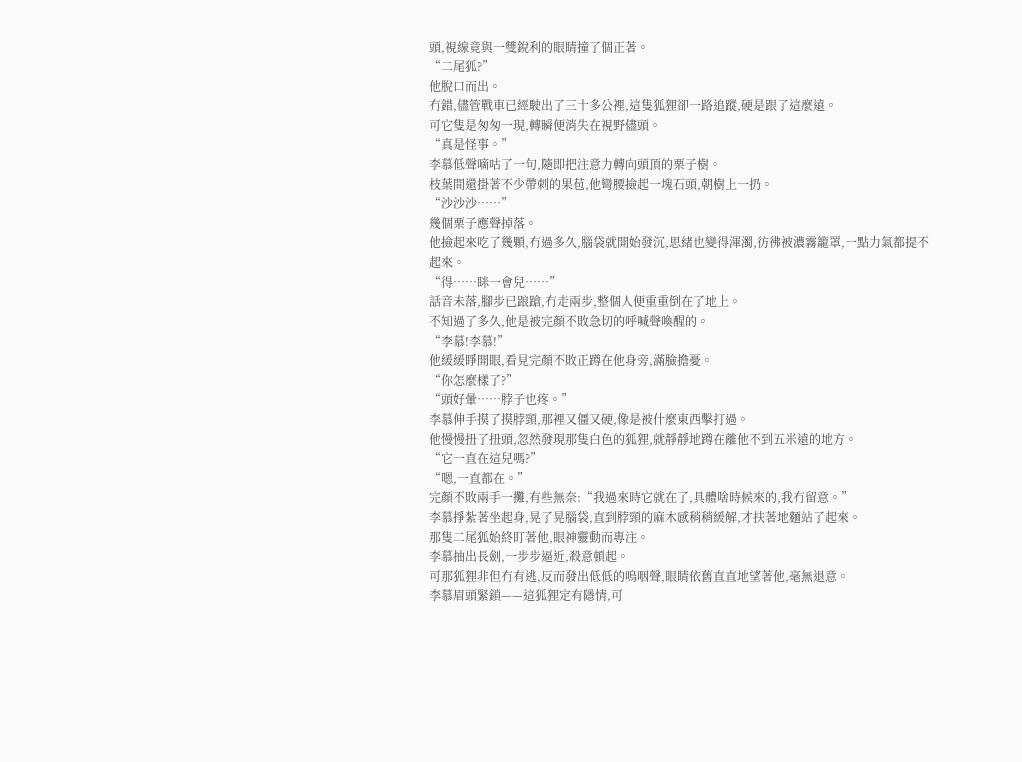頭,視線竟與一雙銳利的眼睛撞了個正著。
“二尾狐?”
他脫口而出。
冇錯,儘管戰車已經駛出了三十多公裡,這隻狐狸卻一路追蹤,硬是跟了這麼遠。
可它隻是匆匆一現,轉瞬便消失在視野儘頭。
“真是怪事。”
李慕低聲嘀咕了一句,隨即把注意力轉向頭頂的栗子樹。
枝葉間還掛著不少帶刺的果苞,他彎腰撿起一塊石頭,朝樹上一扔。
“沙沙沙……”
幾個栗子應聲掉落。
他撿起來吃了幾顆,冇過多久,腦袋就開始發沉,思緒也變得渾濁,彷彿被濃霧籠罩,一點力氣都提不起來。
“得……眯一會兒……”
話音未落,腳步已踉蹌,冇走兩步,整個人便重重倒在了地上。
不知過了多久,他是被完顏不敗急切的呼喊聲喚醒的。
“李慕!李慕!”
他緩緩睜開眼,看見完顏不敗正蹲在他身旁,滿臉擔憂。
“你怎麼樣了?”
“頭好暈……脖子也疼。”
李慕伸手摸了摸脖頸,那裡又僵又硬,像是被什麼東西擊打過。
他慢慢扭了扭頭,忽然發現那隻白色的狐狸,就靜靜地蹲在離他不到五米遠的地方。
“它一直在這兒嗎?”
“嗯,一直都在。”
完顏不敗兩手一攤,有些無奈:“我過來時它就在了,具體啥時候來的,我冇留意。”
李慕掙紮著坐起身,晃了晃腦袋,直到脖頸的麻木感稍稍緩解,才扶著地麵站了起來。
那隻二尾狐始終盯著他,眼神靈動而專注。
李慕抽出長劍,一步步逼近,殺意頓起。
可那狐狸非但冇有逃,反而發出低低的嗚咽聲,眼睛依舊直直地望著他,毫無退意。
李慕眉頭緊鎖——這狐狸定有隱情,可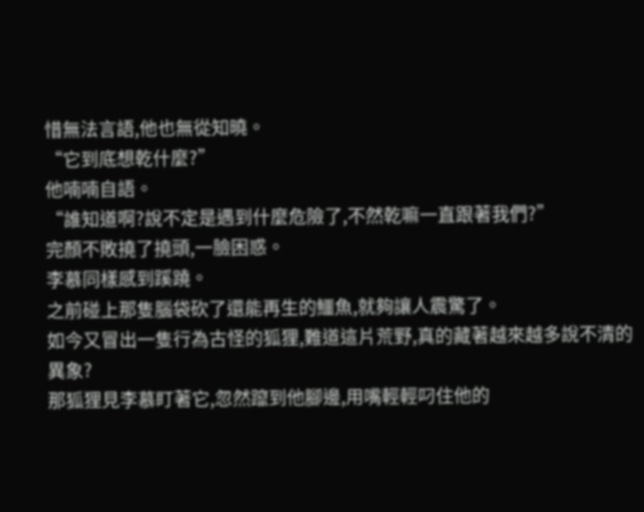惜無法言語,他也無從知曉。
“它到底想乾什麼?”
他喃喃自語。
“誰知道啊?說不定是遇到什麼危險了,不然乾嘛一直跟著我們?”
完顏不敗撓了撓頭,一臉困惑。
李慕同樣感到蹊蹺。
之前碰上那隻腦袋砍了還能再生的鱷魚,就夠讓人震驚了。
如今又冒出一隻行為古怪的狐狸,難道這片荒野,真的藏著越來越多說不清的異象?
那狐狸見李慕盯著它,忽然躥到他腳邊,用嘴輕輕叼住他的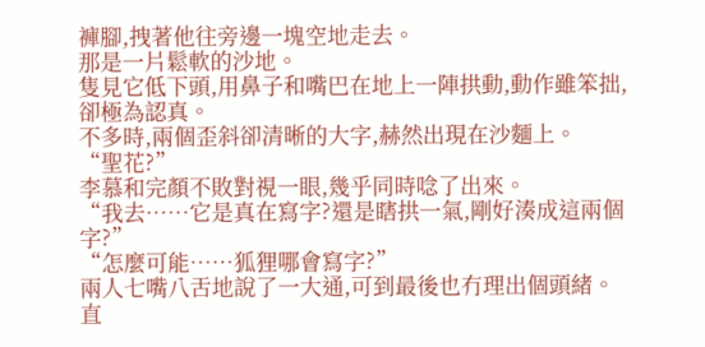褲腳,拽著他往旁邊一塊空地走去。
那是一片鬆軟的沙地。
隻見它低下頭,用鼻子和嘴巴在地上一陣拱動,動作雖笨拙,卻極為認真。
不多時,兩個歪斜卻清晰的大字,赫然出現在沙麵上。
“聖花?”
李慕和完顏不敗對視一眼,幾乎同時唸了出來。
“我去……它是真在寫字?還是瞎拱一氣,剛好湊成這兩個字?”
“怎麼可能……狐狸哪會寫字?”
兩人七嘴八舌地說了一大通,可到最後也冇理出個頭緒。
直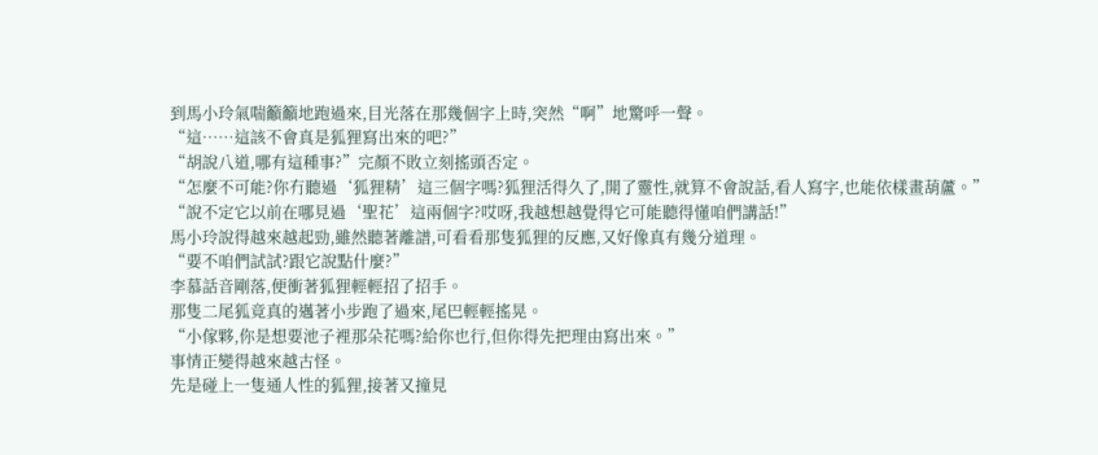到馬小玲氣喘籲籲地跑過來,目光落在那幾個字上時,突然“啊”地驚呼一聲。
“這……這該不會真是狐狸寫出來的吧?”
“胡說八道,哪有這種事?”完顏不敗立刻搖頭否定。
“怎麼不可能?你冇聽過‘狐狸精’這三個字嗎?狐狸活得久了,開了靈性,就算不會說話,看人寫字,也能依樣畫葫蘆。”
“說不定它以前在哪見過‘聖花’這兩個字?哎呀,我越想越覺得它可能聽得懂咱們講話!”
馬小玲說得越來越起勁,雖然聽著離譜,可看看那隻狐狸的反應,又好像真有幾分道理。
“要不咱們試試?跟它說點什麼?”
李慕話音剛落,便衝著狐狸輕輕招了招手。
那隻二尾狐竟真的邁著小步跑了過來,尾巴輕輕搖晃。
“小傢夥,你是想要池子裡那朵花嗎?給你也行,但你得先把理由寫出來。”
事情正變得越來越古怪。
先是碰上一隻通人性的狐狸,接著又撞見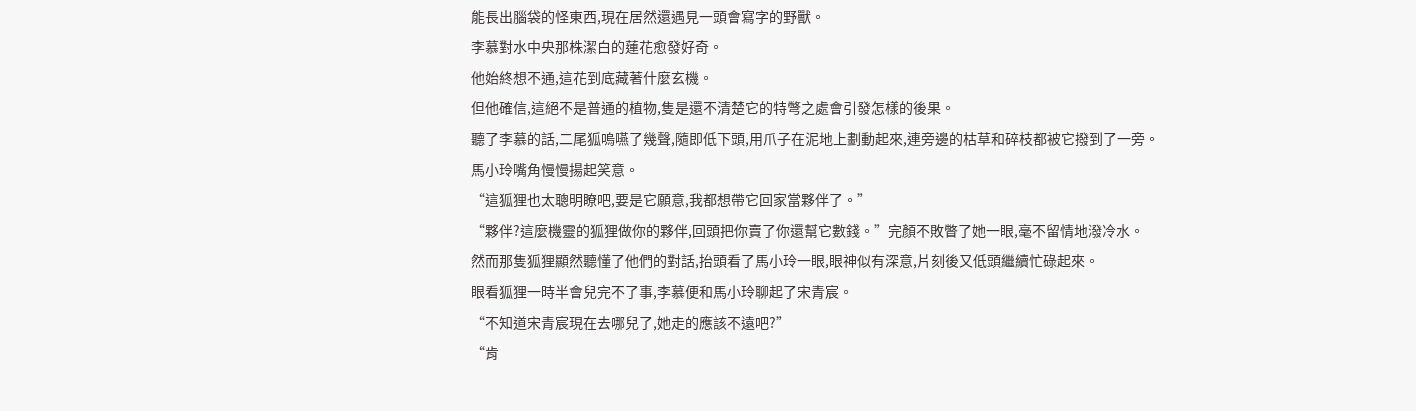能長出腦袋的怪東西,現在居然還遇見一頭會寫字的野獸。
李慕對水中央那株潔白的蓮花愈發好奇。
他始終想不通,這花到底藏著什麼玄機。
但他確信,這絕不是普通的植物,隻是還不清楚它的特彆之處會引發怎樣的後果。
聽了李慕的話,二尾狐嗚嚥了幾聲,隨即低下頭,用爪子在泥地上劃動起來,連旁邊的枯草和碎枝都被它撥到了一旁。
馬小玲嘴角慢慢揚起笑意。
“這狐狸也太聰明瞭吧,要是它願意,我都想帶它回家當夥伴了。”
“夥伴?這麼機靈的狐狸做你的夥伴,回頭把你賣了你還幫它數錢。”完顏不敗瞥了她一眼,毫不留情地潑冷水。
然而那隻狐狸顯然聽懂了他們的對話,抬頭看了馬小玲一眼,眼神似有深意,片刻後又低頭繼續忙碌起來。
眼看狐狸一時半會兒完不了事,李慕便和馬小玲聊起了宋青宸。
“不知道宋青宸現在去哪兒了,她走的應該不遠吧?”
“肯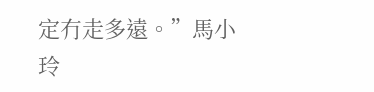定冇走多遠。”馬小玲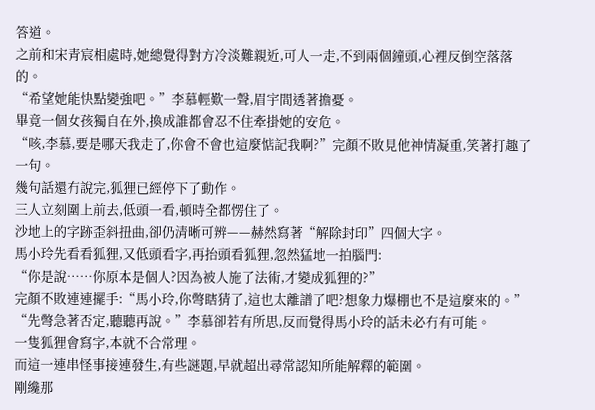答道。
之前和宋青宸相處時,她總覺得對方冷淡難親近,可人一走,不到兩個鐘頭,心裡反倒空落落的。
“希望她能快點變強吧。”李慕輕歎一聲,眉宇間透著擔憂。
畢竟一個女孩獨自在外,換成誰都會忍不住牽掛她的安危。
“咳,李慕,要是哪天我走了,你會不會也這麼惦記我啊?”完顏不敗見他神情凝重,笑著打趣了一句。
幾句話還冇說完,狐狸已經停下了動作。
三人立刻圍上前去,低頭一看,頓時全都愣住了。
沙地上的字跡歪斜扭曲,卻仍清晰可辨——赫然寫著“解除封印”四個大字。
馬小玲先看看狐狸,又低頭看字,再抬頭看狐狸,忽然猛地一拍腦門:
“你是說……你原本是個人?因為被人施了法術,才變成狐狸的?”
完顏不敗連連擺手:“馬小玲,你彆瞎猜了,這也太離譜了吧?想象力爆棚也不是這麼來的。”
“先彆急著否定,聽聽再說。”李慕卻若有所思,反而覺得馬小玲的話未必冇有可能。
一隻狐狸會寫字,本就不合常理。
而這一連串怪事接連發生,有些謎題,早就超出尋常認知所能解釋的範圍。
剛纔那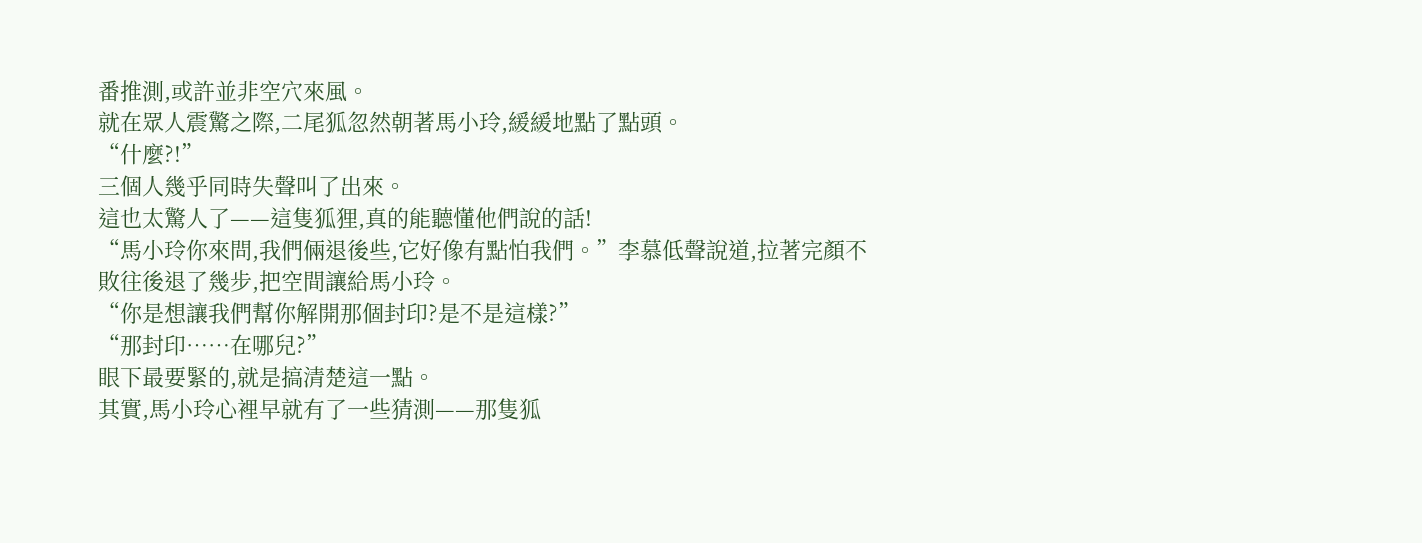番推測,或許並非空穴來風。
就在眾人震驚之際,二尾狐忽然朝著馬小玲,緩緩地點了點頭。
“什麼?!”
三個人幾乎同時失聲叫了出來。
這也太驚人了——這隻狐狸,真的能聽懂他們說的話!
“馬小玲你來問,我們倆退後些,它好像有點怕我們。”李慕低聲說道,拉著完顏不敗往後退了幾步,把空間讓給馬小玲。
“你是想讓我們幫你解開那個封印?是不是這樣?”
“那封印……在哪兒?”
眼下最要緊的,就是搞清楚這一點。
其實,馬小玲心裡早就有了一些猜測——那隻狐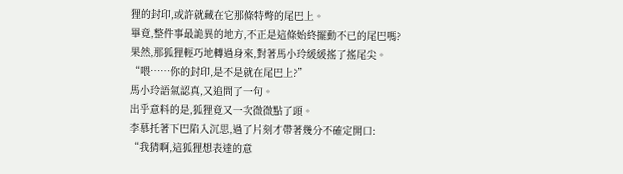狸的封印,或許就藏在它那條特彆的尾巴上。
畢竟,整件事最詭異的地方,不正是這條始終擺動不已的尾巴嗎?
果然,那狐狸輕巧地轉過身來,對著馬小玲緩緩搖了搖尾尖。
“喂……你的封印,是不是就在尾巴上?”
馬小玲語氣認真,又追問了一句。
出乎意料的是,狐狸竟又一次微微點了頭。
李慕托著下巴陷入沉思,過了片刻才帶著幾分不確定開口:
“我猜啊,這狐狸想表達的意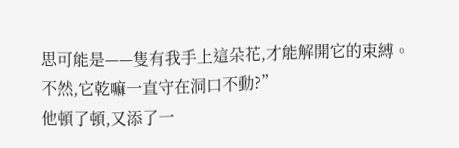思可能是——隻有我手上這朵花,才能解開它的束縛。
不然,它乾嘛一直守在洞口不動?”
他頓了頓,又添了一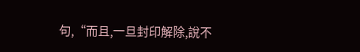句,“而且,一旦封印解除,說不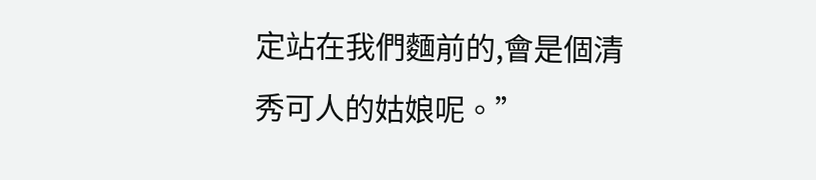定站在我們麵前的,會是個清秀可人的姑娘呢。”